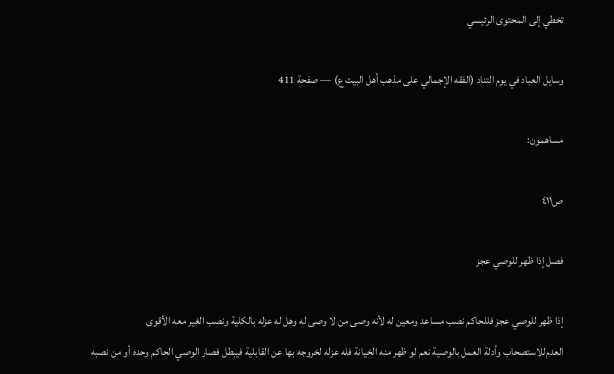تخطي إلى المحتوى الرئيسي

وسايل العباد في يوم التناد (الفقه الإجمالي على مذهب أهل البيت ع) — صفحة 411

مساهمون:

ص٤١١

فصل إذا ظهر للوصي عجز

إذا ظهر للوصي عجز فللحاكم نصب مساعد ومعين له لأنه وصى من لا وصى له وهل له عزله بالكلية ونصب الغير معه الأقوى العدم‌للاستصحاب وأدلة العمل بالوصية نعم لو ظهر منه الخيانة فله عزله لخروجه بها عن القابلية فيبطل فصار الوصي الحاكم وحده أو من نصبه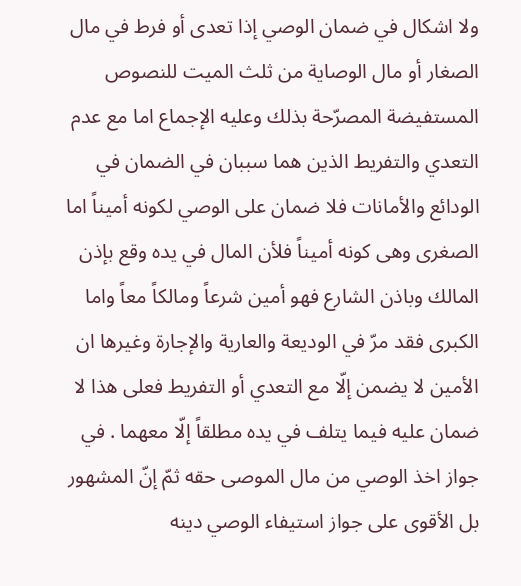ولا اشكال في ضمان الوصي إذا تعدى أو فرط في مال الصغار أو مال الوصاية من ثلث الميت للنصوص المستفيضة المصرّحة بذلك وعليه الإجماع اما مع عدم التعدي والتفريط الذين هما سببان في الضمان في الودائع والأمانات فلا ضمان على الوصي لكونه أميناً اما الصغرى وهى كونه أميناً فلأن المال في يده وقع بإذن المالك وباذن الشارع فهو أمين شرعاً ومالكاً معاً واما الكبرى فقد مرّ في الوديعة والعارية والإجارة وغيرها ان الأمين لا يضمن إلّا مع التعدي أو التفريط فعلى هذا لا ضمان عليه فيما يتلف في يده مطلقاً إلّا معهما . في جواز اخذ الوصي من مال الموصى حقه ثمّ إنّ المشهور بل الأقوى على جواز استيفاء الوصي دينه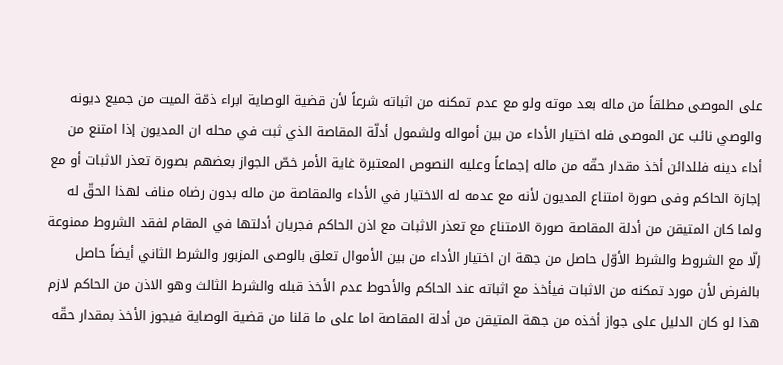على الموصى مطلقاً من ماله بعد موته ولو مع عدم تمكنه من اثباته شرعاً لأن قضية الوصاية ابراء ذمّة الميت من جميع ديونه والوصي نائب عن الموصى فله اختيار الأداء من بين أمواله ولشمول أدلّة المقاصة الذي ثبت في محله ان المديون إذا امتنع من أداء دينه فللدائن أخذ مقدار حقّه من ماله إجماعاً وعليه النصوص المعتبرة غاية الأمر خصّ الجواز بعضهم بصورة تعذر الاثبات أو مع إجازة الحاكم وفى صورة امتناع المديون لأنه مع عدمه له الاختيار في الأداء والمقاصة من ماله بدون رضاه مناف لهذا الحقّ له ولما كان المتيقن من أدلة المقاصة صورة الامتناع مع تعذر الاثبات مع اذن الحاكم فجريان أدلتها في المقام لفقد الشروط ممنوعة إلّا مع الشروط والشرط الأوّل حاصل من جهة ان اختيار الأداء من بين الأموال تعلق بالوصى المزبور والشرط الثاني أيضاً حاصل بالفرض لأن مورد تمكنه من الاثبات فيأخذ مع اثباته عند الحاكم والأحوط عدم الأخذ قبله والشرط الثالث وهو الاذن من الحاكم لازم هذا لو كان الدليل على جواز أخذه من جهة المتيقن من أدلة المقاصة اما على ما قلنا من قضية الوصاية فيجوز الأخذ بمقدار حقّه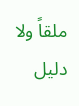ملقاً ولا دليل